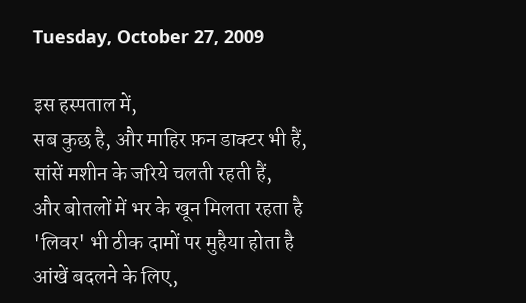Tuesday, October 27, 2009

इस हस्पताल में,
सब कुछ है, और माहिर फ़न डाक्टर भी हैं,
सांसें मशीन के जरिये चलती रहती हैं,
और बोतलों में भर के खून मिलता रहता है
'लिवर' भी ठीक दामों पर मुहैया होता है
आंखें बदलने के लिए,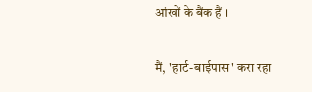आंखों के बैंक हैं ।

मैं, 'हार्ट-बाईपास' करा रहा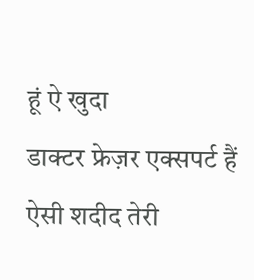हूं ऐ खुदा
डाक्टर फ्रेज़र एक्सपर्ट हैं
ऐसी शदीद तेरी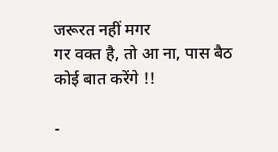जरूरत नहीं मगर
गर वक्त है, तो आ ना, पास बैठ
कोई बात करेंगे !!

-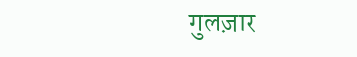गुलज़ार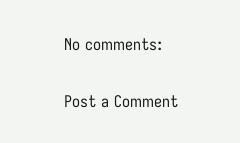No comments:

Post a Comment